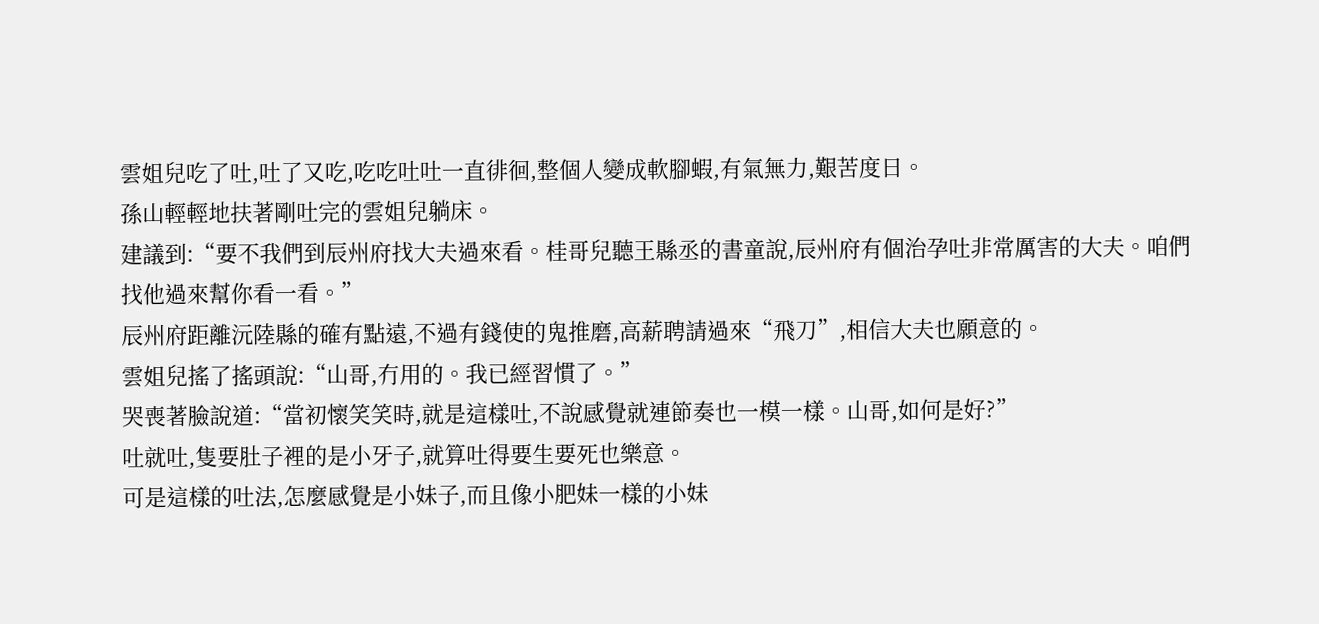雲姐兒吃了吐,吐了又吃,吃吃吐吐一直徘徊,整個人變成軟腳蝦,有氣無力,艱苦度日。
孫山輕輕地扶著剛吐完的雲姐兒躺床。
建議到:“要不我們到辰州府找大夫過來看。桂哥兒聽王縣丞的書童說,辰州府有個治孕吐非常厲害的大夫。咱們找他過來幫你看一看。”
辰州府距離沅陸縣的確有點遠,不過有錢使的鬼推磨,高薪聘請過來“飛刀”,相信大夫也願意的。
雲姐兒搖了搖頭說:“山哥,冇用的。我已經習慣了。”
哭喪著臉說道:“當初懷笑笑時,就是這樣吐,不說感覺就連節奏也一模一樣。山哥,如何是好?”
吐就吐,隻要肚子裡的是小牙子,就算吐得要生要死也樂意。
可是這樣的吐法,怎麼感覺是小妹子,而且像小肥妹一樣的小妹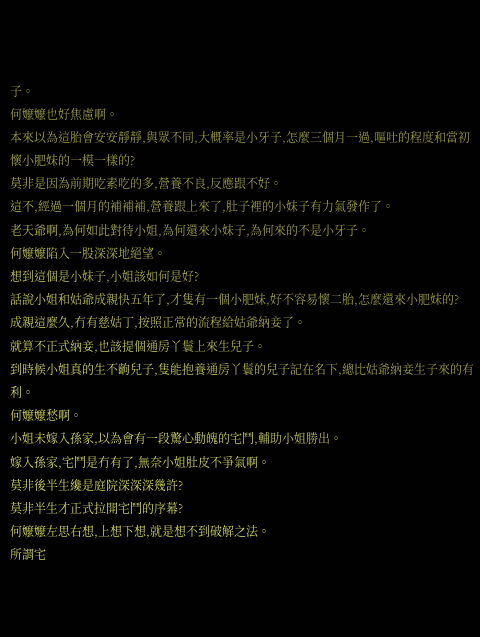子。
何嬤嬤也好焦慮啊。
本來以為這胎會安安靜靜,與眾不同,大概率是小牙子,怎麼三個月一過,嘔吐的程度和當初懷小肥妹的一模一樣的?
莫非是因為前期吃素吃的多,營養不良,反應跟不好。
這不,經過一個月的補補補,營養跟上來了,肚子裡的小妹子有力氣發作了。
老天爺啊,為何如此對待小姐,為何還來小妹子,為何來的不是小牙子。
何嬤嬤陷入一股深深地絕望。
想到這個是小妹子,小姐該如何是好?
話說小姐和姑爺成親快五年了,才隻有一個小肥妹,好不容易懷二胎,怎麼還來小肥妹的?
成親這麼久,冇有慈姑丁,按照正常的流程給姑爺納妾了。
就算不正式納妾,也該提個通房丫鬟上來生兒子。
到時候小姐真的生不齣兒子,隻能抱養通房丫鬟的兒子記在名下,總比姑爺納妾生子來的有利。
何嬤嬤愁啊。
小姐未嫁入孫家,以為會有一段驚心動魄的宅鬥,輔助小姐勝出。
嫁入孫家,宅鬥是冇有了,無奈小姐肚皮不爭氣啊。
莫非後半生纔是庭院深深深幾許?
莫非半生才正式拉開宅鬥的序幕?
何嬤嬤左思右想,上想下想,就是想不到破解之法。
所謂宅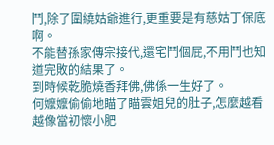鬥,除了圍繞姑爺進行,更重要是有慈姑丁保底啊。
不能替孫家傳宗接代,還宅鬥個屁,不用鬥也知道完敗的結果了。
到時候乾脆燒香拜佛,佛係一生好了。
何嬤嬤偷偷地瞄了瞄雲姐兒的肚子,怎麼越看越像當初懷小肥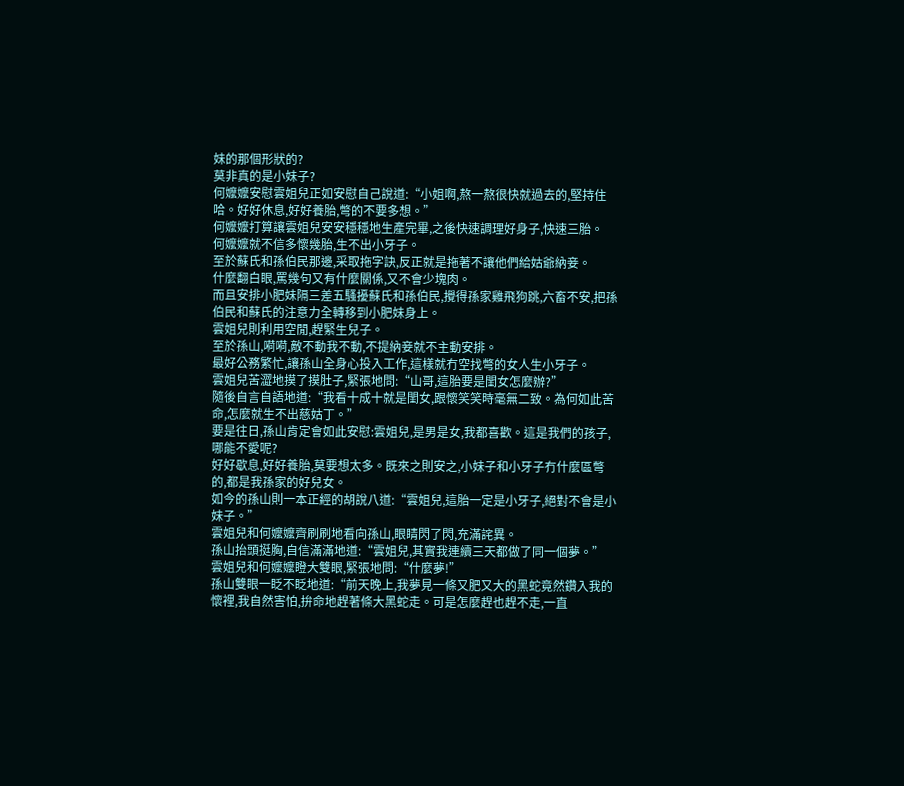妹的那個形狀的?
莫非真的是小妹子?
何嬤嬤安慰雲姐兒正如安慰自己說道:“小姐啊,熬一熬很快就過去的,堅持住哈。好好休息,好好養胎,彆的不要多想。”
何嬤嬤打算讓雲姐兒安安穩穩地生產完畢,之後快速調理好身子,快速三胎。
何嬤嬤就不信多懷幾胎,生不出小牙子。
至於蘇氏和孫伯民那邊,采取拖字訣,反正就是拖著不讓他們給姑爺納妾。
什麼翻白眼,罵幾句又有什麼關係,又不會少塊肉。
而且安排小肥妹隔三差五騷擾蘇氏和孫伯民,攪得孫家雞飛狗跳,六畜不安,把孫伯民和蘇氏的注意力全轉移到小肥妹身上。
雲姐兒則利用空閒,趕緊生兒子。
至於孫山,嗬嗬,敵不動我不動,不提納妾就不主動安排。
最好公務繁忙,讓孫山全身心投入工作,這樣就冇空找彆的女人生小牙子。
雲姐兒苦澀地摸了摸肚子,緊張地問:“山哥,這胎要是閨女怎麼辦?”
隨後自言自語地道:“我看十成十就是閨女,跟懷笑笑時毫無二致。為何如此苦命,怎麼就生不出慈姑丁。”
要是往日,孫山肯定會如此安慰:雲姐兒,是男是女,我都喜歡。這是我們的孩子,哪能不愛呢?
好好歇息,好好養胎,莫要想太多。既來之則安之,小妹子和小牙子冇什麼區彆的,都是我孫家的好兒女。
如今的孫山則一本正經的胡說八道:“雲姐兒,這胎一定是小牙子,絕對不會是小妹子。”
雲姐兒和何嬤嬤齊刷刷地看向孫山,眼睛閃了閃,充滿詫異。
孫山抬頭挺胸,自信滿滿地道:“雲姐兒,其實我連續三天都做了同一個夢。”
雲姐兒和何嬤嬤瞪大雙眼,緊張地問:“什麼夢!”
孫山雙眼一眨不眨地道:“前天晚上,我夢見一條又肥又大的黑蛇竟然鑽入我的懷裡,我自然害怕,拚命地趕著條大黑蛇走。可是怎麼趕也趕不走,一直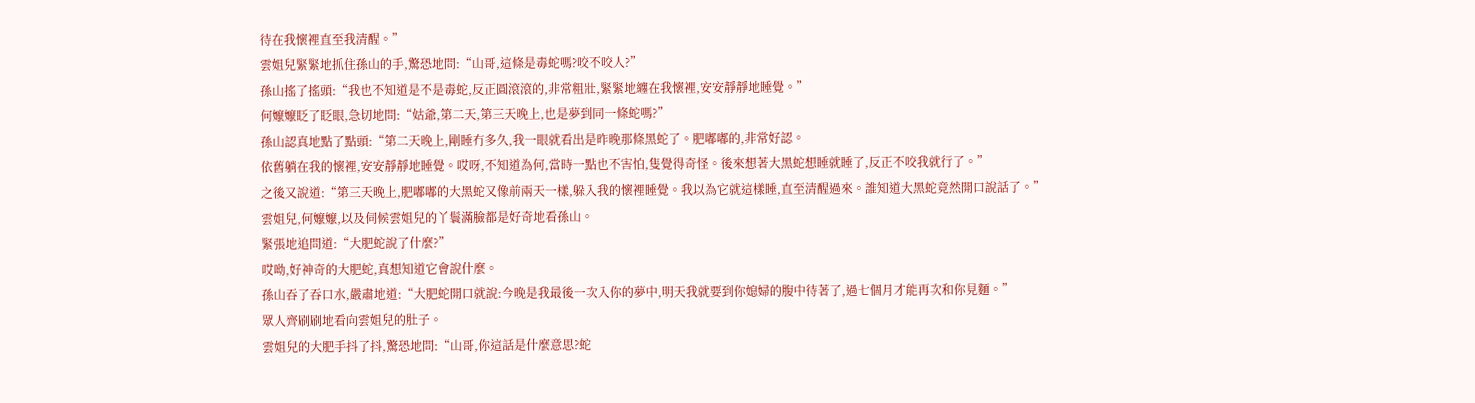待在我懷裡直至我清醒。”
雲姐兒緊緊地抓住孫山的手,驚恐地問:“山哥,這條是毒蛇嗎?咬不咬人?”
孫山搖了搖頭:“我也不知道是不是毒蛇,反正圓滾滾的,非常粗壯,緊緊地纏在我懷裡,安安靜靜地睡覺。”
何嬤嬤眨了眨眼,急切地問:“姑爺,第二天,第三天晚上,也是夢到同一條蛇嗎?”
孫山認真地點了點頭:“第二天晚上,剛睡冇多久,我一眼就看出是昨晚那條黑蛇了。肥嘟嘟的,非常好認。
依舊躺在我的懷裡,安安靜靜地睡覺。哎呀,不知道為何,當時一點也不害怕,隻覺得奇怪。後來想著大黑蛇想睡就睡了,反正不咬我就行了。”
之後又說道:“第三天晚上,肥嘟嘟的大黑蛇又像前兩天一樣,躲入我的懷裡睡覺。我以為它就這樣睡,直至清醒過來。誰知道大黑蛇竟然開口說話了。”
雲姐兒,何嬤嬤,以及伺候雲姐兒的丫鬟滿臉都是好奇地看孫山。
緊張地追問道:“大肥蛇說了什麼?”
哎呦,好神奇的大肥蛇,真想知道它會說什麼。
孫山吞了吞口水,嚴肅地道:“大肥蛇開口就說:今晚是我最後一次入你的夢中,明天我就要到你媳婦的腹中待著了,過七個月才能再次和你見麵。”
眾人齊刷刷地看向雲姐兒的肚子。
雲姐兒的大肥手抖了抖,驚恐地問:“山哥,你這話是什麼意思?蛇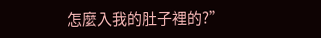怎麼入我的肚子裡的?”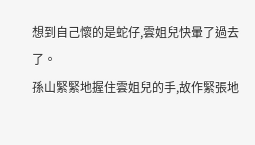想到自己懷的是蛇仔,雲姐兒快暈了過去了。
孫山緊緊地握住雲姐兒的手,故作緊張地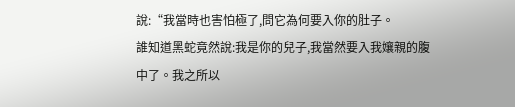說:“我當時也害怕極了,問它為何要入你的肚子。
誰知道黑蛇竟然說:我是你的兒子,我當然要入我孃親的腹中了。我之所以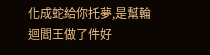化成蛇給你托夢,是幫輪迴閻王做了件好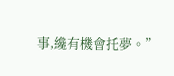事,纔有機會托夢。”